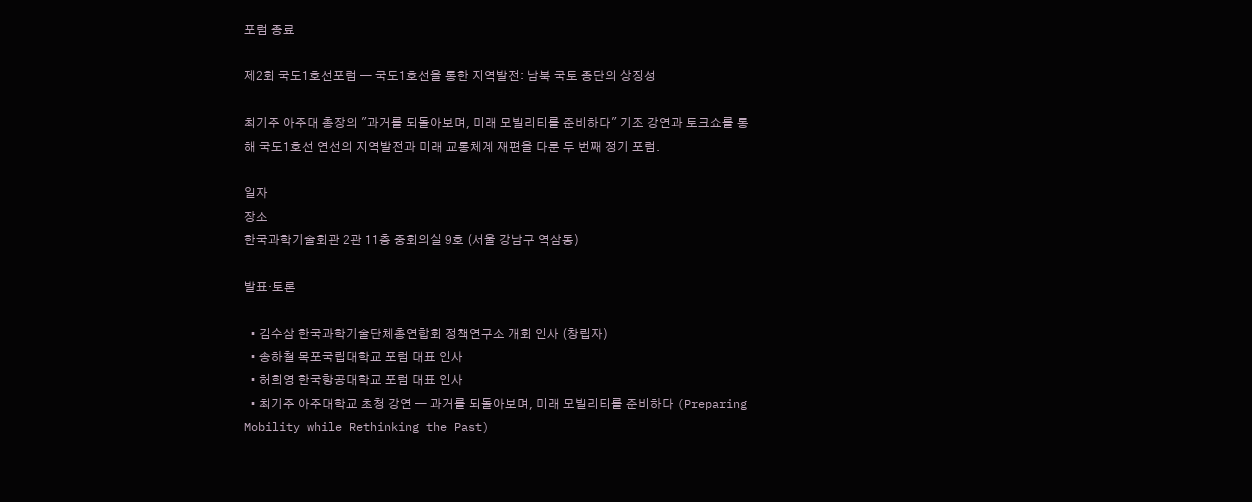포럼 종료

제2회 국도1호선포럼 — 국도1호선을 통한 지역발전: 남북 국토 종단의 상징성

최기주 아주대 총장의 "과거를 되돌아보며, 미래 모빌리티를 준비하다" 기조 강연과 토크쇼를 통해 국도1호선 연선의 지역발전과 미래 교통체계 재편을 다룬 두 번째 정기 포럼.

일자
장소
한국과학기술회관 2관 11층 중회의실 9호 (서울 강남구 역삼동)

발표·토론

  • 김수삼 한국과학기술단체총연합회 정책연구소 개회 인사 (창립자)
  • 송하철 목포국립대학교 포럼 대표 인사
  • 허희영 한국항공대학교 포럼 대표 인사
  • 최기주 아주대학교 초청 강연 — 과거를 되돌아보며, 미래 모빌리티를 준비하다 (Preparing Mobility while Rethinking the Past)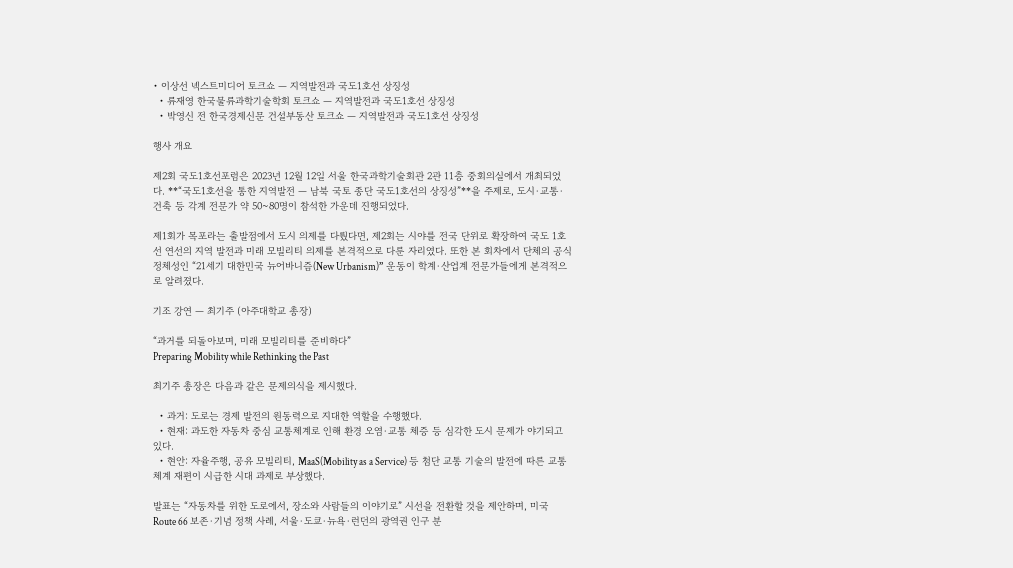• 이상선 넥스트미디어 토크쇼 — 지역발전과 국도1호선 상징성
  • 류재영 한국물류과학기술학회 토크쇼 — 지역발전과 국도1호선 상징성
  • 박영신 전 한국경제신문 건설부동산 토크쇼 — 지역발전과 국도1호선 상징성

행사 개요

제2회 국도1호선포럼은 2023년 12월 12일 서울 한국과학기술회관 2관 11층 중회의실에서 개최되었다. **“국도1호선을 통한 지역발전 — 남북 국토 종단 국도1호선의 상징성”**을 주제로, 도시·교통·건축 등 각계 전문가 약 50~80명이 참석한 가운데 진행되었다.

제1회가 목포라는 출발점에서 도시 의제를 다뤘다면, 제2회는 시야를 전국 단위로 확장하여 국도 1호선 연선의 지역 발전과 미래 모빌리티 의제를 본격적으로 다룬 자리였다. 또한 본 회차에서 단체의 공식 정체성인 “21세기 대한민국 뉴어바니즘(New Urbanism)” 운동이 학계·산업계 전문가들에게 본격적으로 알려졌다.

기조 강연 — 최기주 (아주대학교 총장)

“과거를 되돌아보며, 미래 모빌리티를 준비하다”
Preparing Mobility while Rethinking the Past

최기주 총장은 다음과 같은 문제의식을 제시했다.

  • 과거: 도로는 경제 발전의 원동력으로 지대한 역할을 수행했다.
  • 현재: 과도한 자동차 중심 교통체계로 인해 환경 오염·교통 체증 등 심각한 도시 문제가 야기되고 있다.
  • 현안: 자율주행, 공유 모빌리티, MaaS(Mobility as a Service) 등 첨단 교통 기술의 발전에 따른 교통체계 재편이 시급한 시대 과제로 부상했다.

발표는 “자동차를 위한 도로에서, 장소와 사람들의 이야기로” 시선을 전환할 것을 제안하며, 미국 Route 66 보존·기념 정책 사례, 서울·도쿄·뉴욕·런던의 광역권 인구 분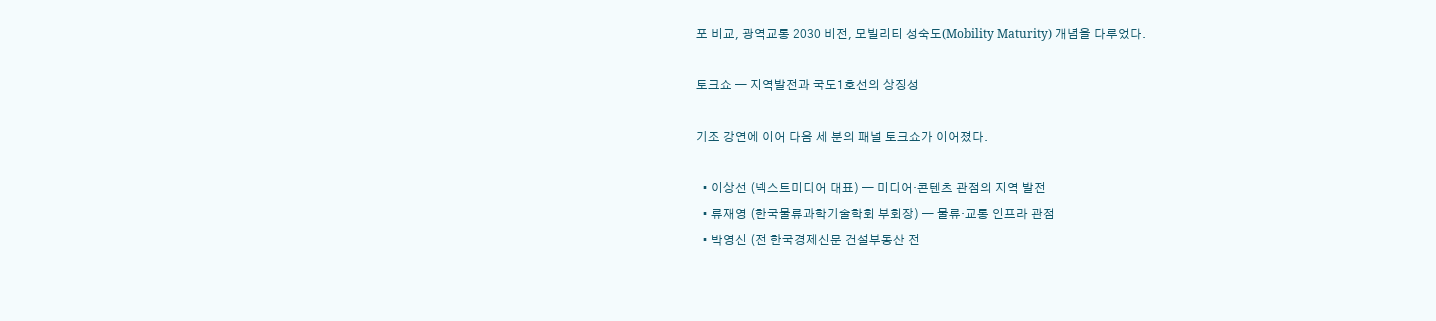포 비교, 광역교통 2030 비전, 모빌리티 성숙도(Mobility Maturity) 개념을 다루었다.

토크쇼 — 지역발전과 국도1호선의 상징성

기조 강연에 이어 다음 세 분의 패널 토크쇼가 이어졌다.

  • 이상선 (넥스트미디어 대표) — 미디어·콘텐츠 관점의 지역 발전
  • 류재영 (한국물류과학기술학회 부회장) — 물류·교통 인프라 관점
  • 박영신 (전 한국경제신문 건설부동산 전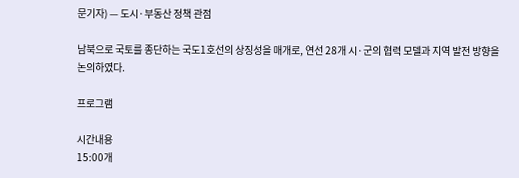문기자) — 도시·부동산 정책 관점

남북으로 국토를 종단하는 국도1호선의 상징성을 매개로, 연선 28개 시·군의 협력 모델과 지역 발전 방향을 논의하였다.

프로그램

시간내용
15:00개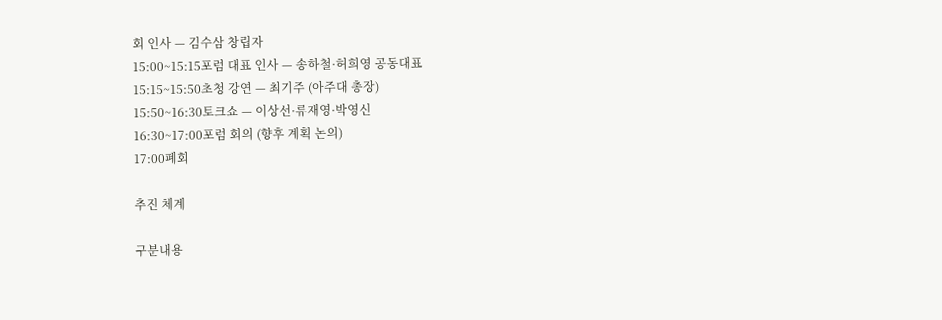회 인사 — 김수삼 창립자
15:00~15:15포럼 대표 인사 — 송하철·허희영 공동대표
15:15~15:50초청 강연 — 최기주 (아주대 총장)
15:50~16:30토크쇼 — 이상선·류재영·박영신
16:30~17:00포럼 회의 (향후 계획 논의)
17:00폐회

추진 체계

구분내용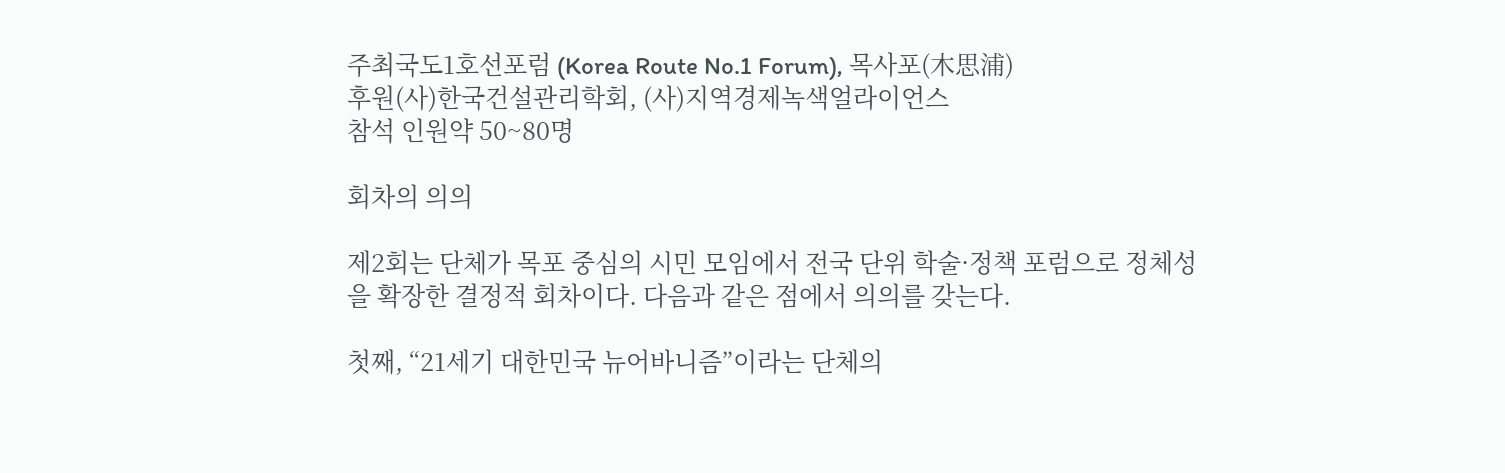주최국도1호선포럼 (Korea Route No.1 Forum), 목사포(木思浦)
후원(사)한국건설관리학회, (사)지역경제녹색얼라이언스
참석 인원약 50~80명

회차의 의의

제2회는 단체가 목포 중심의 시민 모임에서 전국 단위 학술·정책 포럼으로 정체성을 확장한 결정적 회차이다. 다음과 같은 점에서 의의를 갖는다.

첫째, “21세기 대한민국 뉴어바니즘”이라는 단체의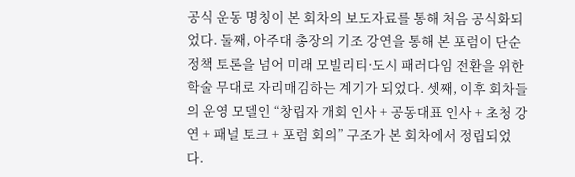공식 운동 명칭이 본 회차의 보도자료를 통해 처음 공식화되었다. 둘째, 아주대 총장의 기조 강연을 통해 본 포럼이 단순 정책 토론을 넘어 미래 모빌리티·도시 패러다임 전환을 위한 학술 무대로 자리매김하는 계기가 되었다. 셋째, 이후 회차들의 운영 모델인 “창립자 개회 인사 + 공동대표 인사 + 초청 강연 + 패널 토크 + 포럼 회의” 구조가 본 회차에서 정립되었다.